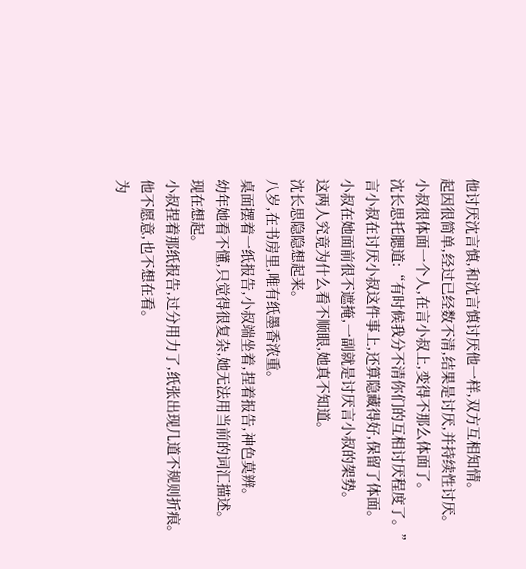他讨厌沈言慎,和沈言慎讨厌他一样,双方互相知情。
起因很简单,经过已经数不清,结果是讨厌,并持续性讨厌。
小叔很体面一个人,在言小叔上,变得不那么体面了。
沈长思托腮道:“有时候我分不清你们的互相讨厌程度了。”
言小叔在讨厌小叔这件事上,还算隐藏得好,保留了体面。
小叔在她面前很不遮掩,一副就是讨厌言小叔的架势。
这两人究竟为什么看不顺眼,她真不知道。
沈长思隐隐想起来。
八岁,在书房里,唯有纸墨香浓重。
桌面摆着一纸报告,小叔端坐着,捏着报告,神色莫辨。
幼年她看不懂,只觉得很复杂,她无法用当前的词汇描述。
现在想起。
小叔捏着那纸报告,过分用力了,纸张出现几道不规则折痕。
他不愿意,也不想在看。
为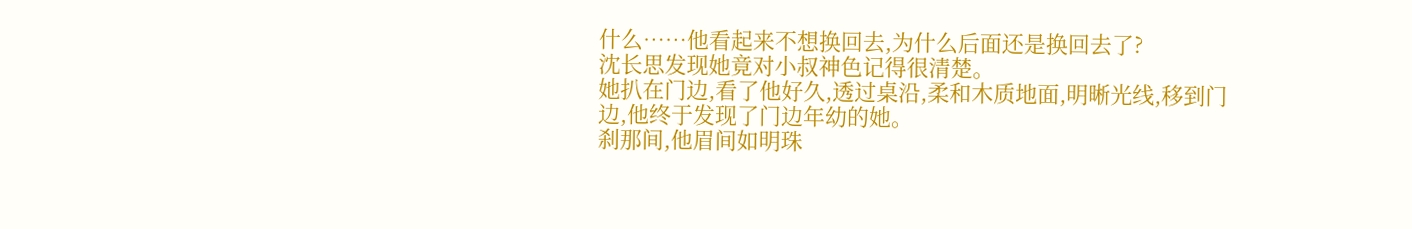什么……他看起来不想换回去,为什么后面还是换回去了?
沈长思发现她竟对小叔神色记得很清楚。
她扒在门边,看了他好久,透过桌沿,柔和木质地面,明晰光线,移到门边,他终于发现了门边年幼的她。
刹那间,他眉间如明珠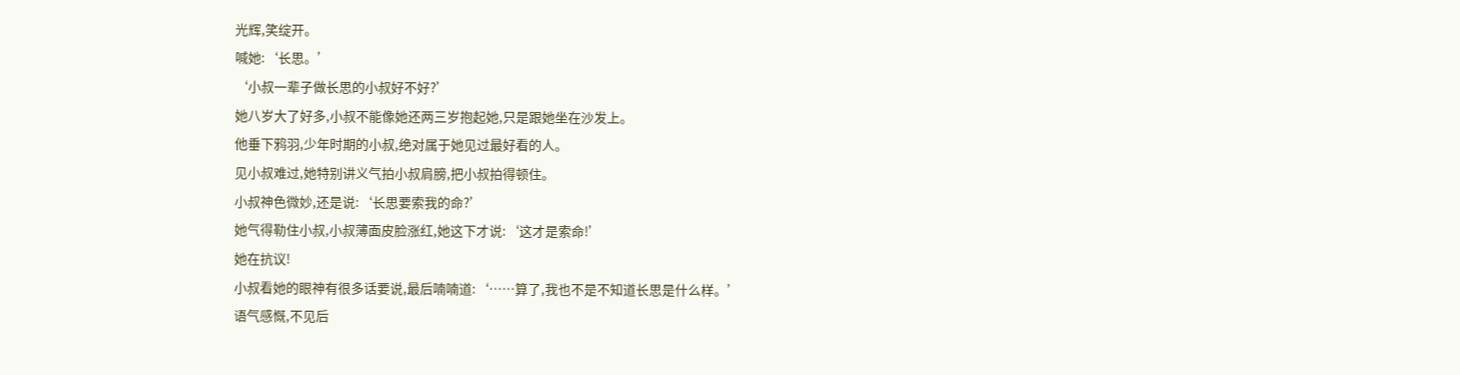光辉,笑绽开。
喊她:‘长思。’
‘小叔一辈子做长思的小叔好不好?’
她八岁大了好多,小叔不能像她还两三岁抱起她,只是跟她坐在沙发上。
他垂下鸦羽,少年时期的小叔,绝对属于她见过最好看的人。
见小叔难过,她特别讲义气拍小叔肩膀,把小叔拍得顿住。
小叔神色微妙,还是说:‘长思要索我的命?’
她气得勒住小叔,小叔薄面皮脸涨红,她这下才说:‘这才是索命!’
她在抗议!
小叔看她的眼神有很多话要说,最后喃喃道:‘……算了,我也不是不知道长思是什么样。’
语气感慨,不见后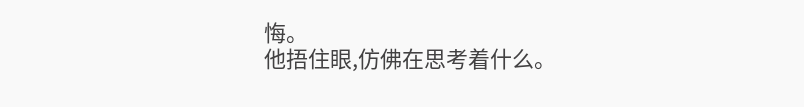悔。
他捂住眼,仿佛在思考着什么。